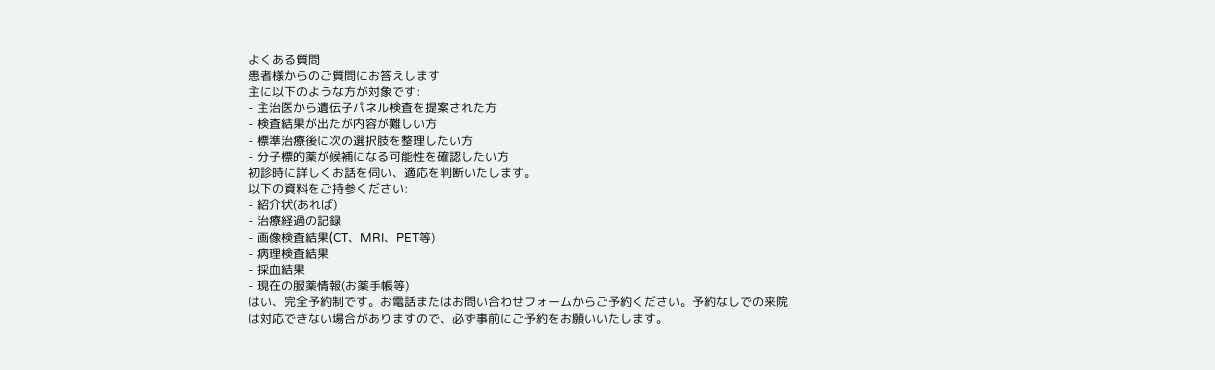よくある質問
患者様からのご質問にお答えします
主に以下のような方が対象です:
- 主治医から遺伝子パネル検査を提案された方
- 検査結果が出たが内容が難しい方
- 標準治療後に次の選択肢を整理したい方
- 分子標的薬が候補になる可能性を確認したい方
初診時に詳しくお話を伺い、適応を判断いたします。
以下の資料をご持参ください:
- 紹介状(あれば)
- 治療経過の記録
- 画像検査結果(CT、MRI、PET等)
- 病理検査結果
- 採血結果
- 現在の服薬情報(お薬手帳等)
はい、完全予約制です。お電話またはお問い合わせフォームからご予約ください。予約なしでの来院は対応できない場合がありますので、必ず事前にご予約をお願いいたします。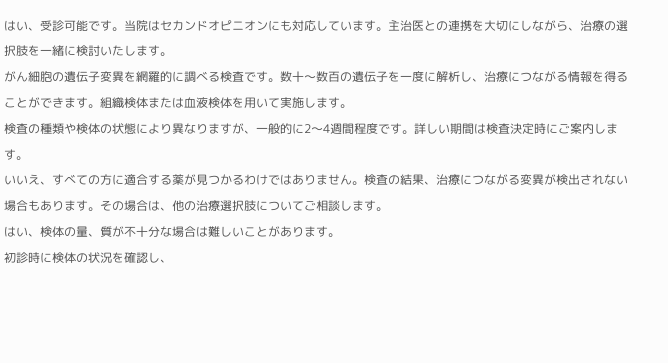はい、受診可能です。当院はセカンドオピニオンにも対応しています。主治医との連携を大切にしながら、治療の選択肢を一緒に検討いたします。
がん細胞の遺伝子変異を網羅的に調べる検査です。数十〜数百の遺伝子を一度に解析し、治療につながる情報を得ることができます。組織検体または血液検体を用いて実施します。
検査の種類や検体の状態により異なりますが、一般的に2〜4週間程度です。詳しい期間は検査決定時にご案内します。
いいえ、すべての方に適合する薬が見つかるわけではありません。検査の結果、治療につながる変異が検出されない場合もあります。その場合は、他の治療選択肢についてご相談します。
はい、検体の量、質が不十分な場合は難しいことがあります。
初診時に検体の状況を確認し、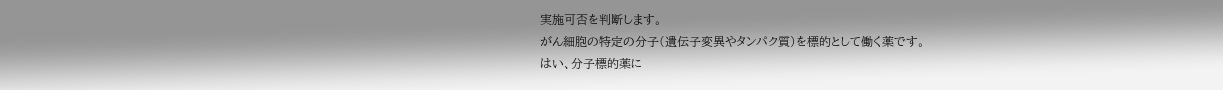実施可否を判断します。
がん細胞の特定の分子(遺伝子変異やタンパク質)を標的として働く薬です。
はい、分子標的薬に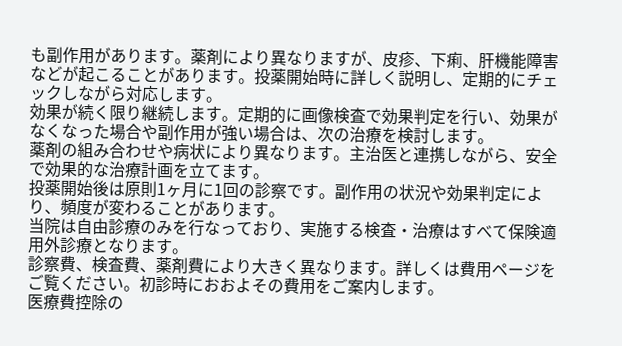も副作用があります。薬剤により異なりますが、皮疹、下痢、肝機能障害などが起こることがあります。投薬開始時に詳しく説明し、定期的にチェックしながら対応します。
効果が続く限り継続します。定期的に画像検査で効果判定を行い、効果がなくなった場合や副作用が強い場合は、次の治療を検討します。
薬剤の組み合わせや病状により異なります。主治医と連携しながら、安全で効果的な治療計画を立てます。
投薬開始後は原則1ヶ月に1回の診察です。副作用の状況や効果判定により、頻度が変わることがあります。
当院は自由診療のみを行なっており、実施する検査・治療はすべて保険適用外診療となります。
診察費、検査費、薬剤費により大きく異なります。詳しくは費用ページをご覧ください。初診時におおよその費用をご案内します。
医療費控除の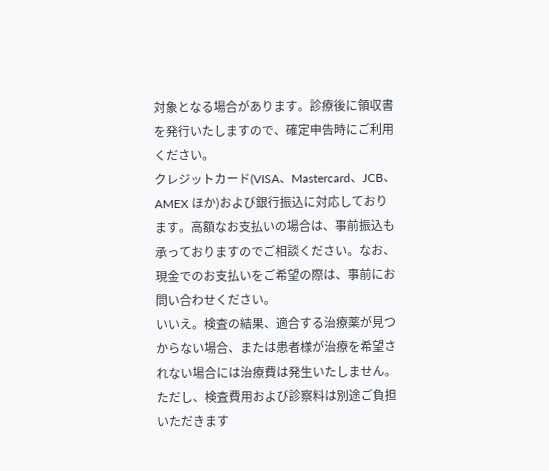対象となる場合があります。診療後に領収書を発行いたしますので、確定申告時にご利用ください。
クレジットカード(VISA、Mastercard、JCB、AMEX ほか)および銀行振込に対応しております。高額なお支払いの場合は、事前振込も承っておりますのでご相談ください。なお、現金でのお支払いをご希望の際は、事前にお問い合わせください。
いいえ。検査の結果、適合する治療薬が見つからない場合、または患者様が治療を希望されない場合には治療費は発生いたしません。ただし、検査費用および診察料は別途ご負担いただきます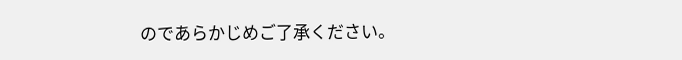のであらかじめご了承ください。